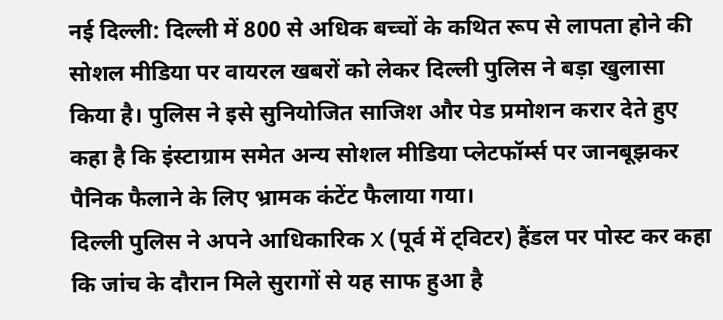नई दिल्ली: दिल्ली में 800 से अधिक बच्चों के कथित रूप से लापता होने की सोशल मीडिया पर वायरल खबरों को लेकर दिल्ली पुलिस ने बड़ा खुलासा किया है। पुलिस ने इसे सुनियोजित साजिश और पेड प्रमोशन करार देते हुए कहा है कि इंस्टाग्राम समेत अन्य सोशल मीडिया प्लेटफॉर्म्स पर जानबूझकर पैनिक फैलाने के लिए भ्रामक कंटेंट फैलाया गया।
दिल्ली पुलिस ने अपने आधिकारिक X (पूर्व में ट्विटर) हैंडल पर पोस्ट कर कहा कि जांच के दौरान मिले सुरागों से यह साफ हुआ है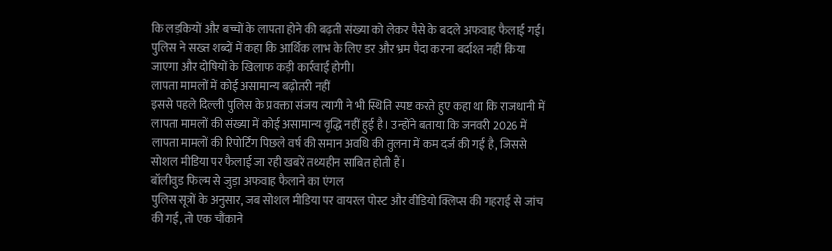कि लड़कियों और बच्चों के लापता होने की बढ़ती संख्या को लेकर पैसे के बदले अफवाह फैलाई गई। पुलिस ने सख्त शब्दों में कहा कि आर्थिक लाभ के लिए डर और भ्रम पैदा करना बर्दाश्त नहीं किया जाएगा और दोषियों के खिलाफ कड़ी कार्रवाई होगी।
लापता मामलों में कोई असामान्य बढ़ोतरी नहीं
इससे पहले दिल्ली पुलिस के प्रवक्ता संजय त्यागी ने भी स्थिति स्पष्ट करते हुए कहा था कि राजधानी में लापता मामलों की संख्या में कोई असामान्य वृद्धि नहीं हुई है। उन्होंने बताया कि जनवरी 2026 में लापता मामलों की रिपोर्टिंग पिछले वर्ष की समान अवधि की तुलना में कम दर्ज की गई है, जिससे सोशल मीडिया पर फैलाई जा रही खबरें तथ्यहीन साबित होती हैं।
बॉलीवुड फिल्म से जुड़ा अफवाह फैलाने का एंगल
पुलिस सूत्रों के अनुसार, जब सोशल मीडिया पर वायरल पोस्ट और वीडियो क्लिप्स की गहराई से जांच की गई, तो एक चौंकाने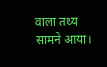वाला तथ्य सामने आया।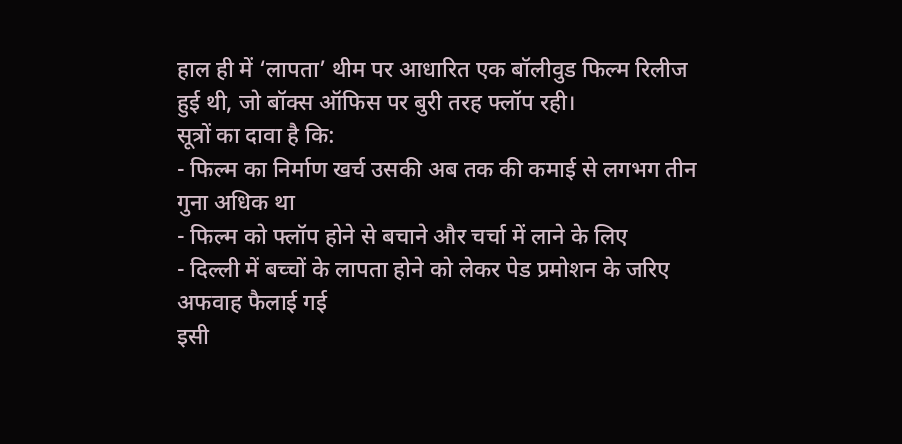हाल ही में ‘लापता’ थीम पर आधारित एक बॉलीवुड फिल्म रिलीज हुई थी, जो बॉक्स ऑफिस पर बुरी तरह फ्लॉप रही।
सूत्रों का दावा है कि:
- फिल्म का निर्माण खर्च उसकी अब तक की कमाई से लगभग तीन गुना अधिक था
- फिल्म को फ्लॉप होने से बचाने और चर्चा में लाने के लिए
- दिल्ली में बच्चों के लापता होने को लेकर पेड प्रमोशन के जरिए अफवाह फैलाई गई
इसी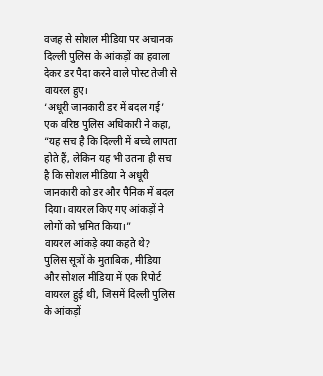वजह से सोशल मीडिया पर अचानक दिल्ली पुलिस के आंकड़ों का हवाला देकर डर पैदा करने वाले पोस्ट तेजी से वायरल हुए।
‘अधूरी जानकारी डर में बदल गई’
एक वरिष्ठ पुलिस अधिकारी ने कहा,
“यह सच है कि दिल्ली में बच्चे लापता होते हैं, लेकिन यह भी उतना ही सच है कि सोशल मीडिया ने अधूरी जानकारी को डर और पैनिक में बदल दिया। वायरल किए गए आंकड़ों ने लोगों को भ्रमित किया।”
वायरल आंकड़े क्या कहते थे?
पुलिस सूत्रों के मुताबिक, मीडिया और सोशल मीडिया में एक रिपोर्ट वायरल हुई थी, जिसमें दिल्ली पुलिस के आंकड़ों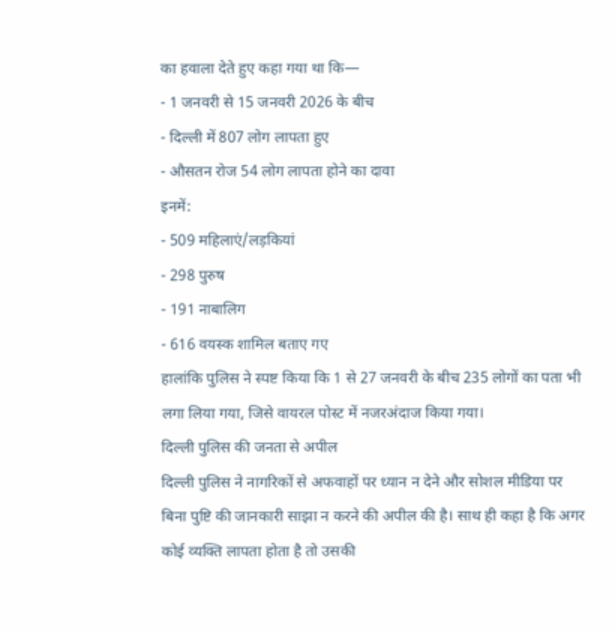का हवाला देते हुए कहा गया था कि—
- 1 जनवरी से 15 जनवरी 2026 के बीच
- दिल्ली में 807 लोग लापता हुए
- औसतन रोज 54 लोग लापता होने का दावा
इनमें:
- 509 महिलाएं/लड़कियां
- 298 पुरुष
- 191 नाबालिग
- 616 वयस्क शामिल बताए गए
हालांकि पुलिस ने स्पष्ट किया कि 1 से 27 जनवरी के बीच 235 लोगों का पता भी लगा लिया गया, जिसे वायरल पोस्ट में नजरअंदाज किया गया।
दिल्ली पुलिस की जनता से अपील
दिल्ली पुलिस ने नागरिकों से अफवाहों पर ध्यान न देने और सोशल मीडिया पर बिना पुष्टि की जानकारी साझा न करने की अपील की है। साथ ही कहा है कि अगर कोई व्यक्ति लापता होता है तो उसकी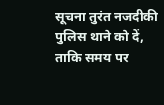सूचना तुरंत नजदीकी पुलिस थाने को दें, ताकि समय पर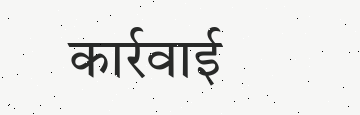कार्रवाई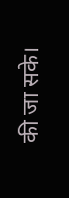की जा सके।